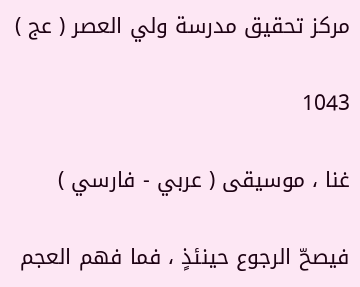مركز تحقيق مدرسة ولي العصر ( عج )

1043

غنا ، موسيقى ( عربي - فارسي )

فيصحّ الرجوع حينئذٍ ، فما فهم العجم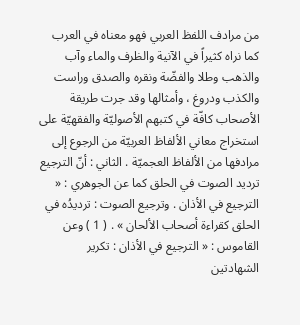من مرادف اللفظ العربي فهو معناه في العرب كما نراه كثيراً في الآنية والظرف والماء وآب والذهب وطلا والفضّة ونقره والصدق وراست والكذب ودروغ ، وأمثالها وقد جرت طريقة الأصحاب كافّة في كتبهم الأصوليّة والفقهيّة على استخراج معاني الألفاظ العربيّة من الرجوع إلى مرادفها من الألفاظ العجميّة . الثاني : أنّ الترجيع ترديد الصوت في الحلق كما عن الجوهري : « الترجيع في الأذان . وترجيع الصوت : ترديدُه في الحلق كقراءة أصحاب الألحان » . ( 1 ) وعن القاموس : « الترجيع في الأذان : تكرير الشهادتين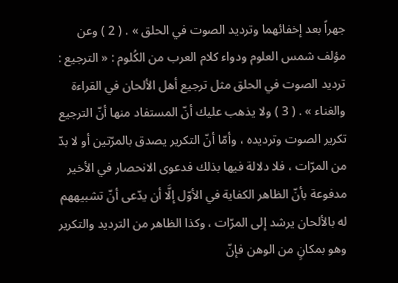جهراً بعد إخفائهما وترديد الصوت في الحلق » . ( 2 ) وعن مؤلف شمس العلوم ودواء كلام العرب من الكُلوم : « الترجيع : ترديد الصوت في الحلق مثل ترجيع أهل الألحان في القراءة والغناء » . ( 3 ) ولا يذهب عليك أنّ المستفاد منها أنّ الترجيع تكرير الصوت وترديده ، وأمّا أنّ التكرير يصدق بالمرّتين أو لا بدّ من المرّات ، فلا دلالة فيها بذلك فدعوى الانحصار في الأخير مدفوعة بأنّ الظاهر الكفاية في الأوّل إلَّا أن يدّعى أنّ تشبيههم له بالألحان يرشد إلى المرّات ، وكذا الظاهر من الترديد والتكرير وهو بمكانٍ من الوهن فإنّ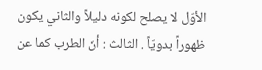الأوّل لا يصلح لكونه دليلاً والثاني يكون ظهوراً بدويّاً . الثالث : أنّ الطرب كما عن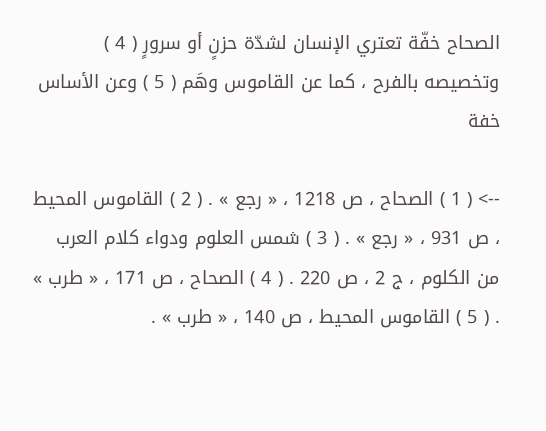الصحاح خفّة تعتري الإنسان لشدّة حزنٍ أو سرورٍ ( 4 ) وتخصيصه بالفرح ، كما عن القاموس وهَم ( 5 ) وعن الأساس خفة

--> ( 1 ) الصحاح ، ص 1218 ، « رجع » . ( 2 ) القاموس المحيط ، ص 931 ، « رجع » . ( 3 ) شمس العلوم ودواء كلام العرب من الكلوم ، ج 2 ، ص 220 . ( 4 ) الصحاح ، ص 171 ، « طرب » . ( 5 ) القاموس المحيط ، ص 140 ، « طرب » .